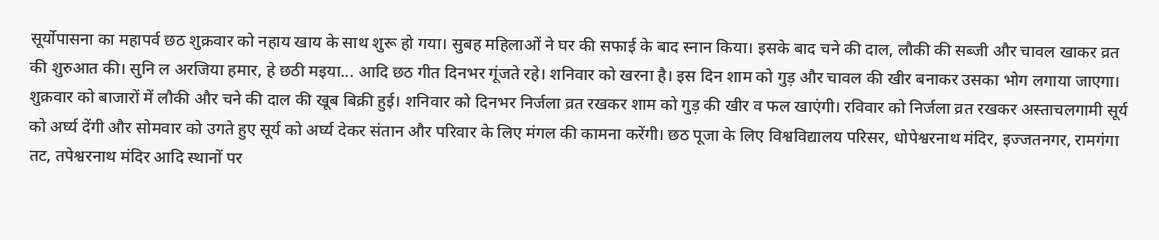सूर्योपासना का महापर्व छठ शुक्रवार को नहाय खाय के साथ शुरू हो गया। सुबह महिलाओं ने घर की सफाई के बाद स्नान किया। इसके बाद चने की दाल, लौकी की सब्जी और चावल खाकर व्रत की शुरुआत की। सुनि ल अरजिया हमार, हे छठी मइया... आदि छठ गीत दिनभर गूंजते रहे। शनिवार को खरना है। इस दिन शाम को गुड़ और चावल की खीर बनाकर उसका भोग लगाया जाएगा।
शुक्रवार को बाजारों में लौकी और चने की दाल की खूब बिक्री हुई। शनिवार को दिनभर निर्जला व्रत रखकर शाम को गुड़ की खीर व फल खाएंगी। रविवार को निर्जला व्रत रखकर अस्ताचलगामी सूर्य को अर्घ्य देंगी और सोमवार को उगते हुए सूर्य को अर्घ्य देकर संतान और परिवार के लिए मंगल की कामना करेंगी। छठ पूजा के लिए विश्वविद्यालय परिसर, धोपेश्वरनाथ मंदिर, इज्जतनगर, रामगंगा तट, तपेश्वरनाथ मंदिर आदि स्थानों पर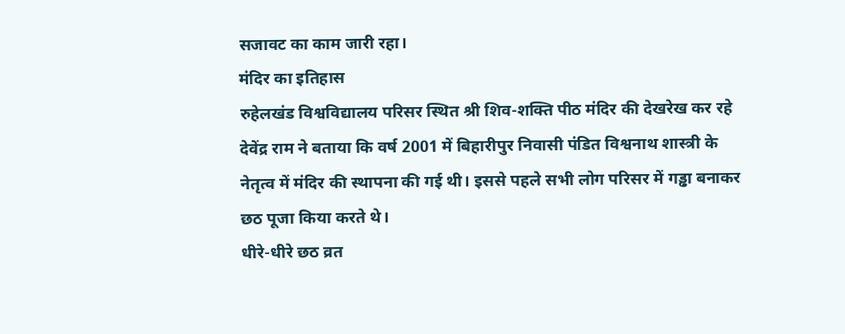सजावट का काम जारी रहा।
मंदिर का इतिहास
रुहेलखंड विश्वविद्यालय परिसर स्थित श्री शिव-शक्ति पीठ मंदिर की देखरेख कर रहे देवेंद्र राम ने बताया कि वर्ष 2001 में बिहारीपुर निवासी पंडित विश्वनाथ शास्त्री के नेतृत्व में मंदिर की स्थापना की गई थी। इससे पहले सभी लोग परिसर में गड्ढा बनाकर छठ पूजा किया करते थे।
धीरे-धीरे छठ व्रत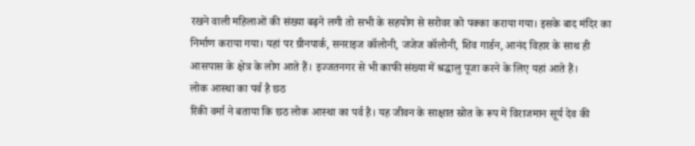रखने वाली महिलाओं की संख्या बढ़ने लगी तो सभी के सहयोग से सरोवर को पक्का कराया गया। इसके बाद मंदिर का निर्माण कराया गया। यहां पर ग्रीनपार्क, सनराइज कॉलोनी, जजेज कॉलोनी, शिव गार्डन, आनंद विहार के साथ ही आसपास के क्षेत्र के लोग आते हैं। इज्जतनगर से भी काफी संख्या में श्रद्धालु पूजा करने के लिए यहां आते हैं।
लोक आस्था का पर्व है छठ
रिंकी वर्मा ने बताया कि छठ लोक आस्था का पर्व है। यह जीवन के साक्षात स्रोत के रूप में विराजमान सूर्य देव की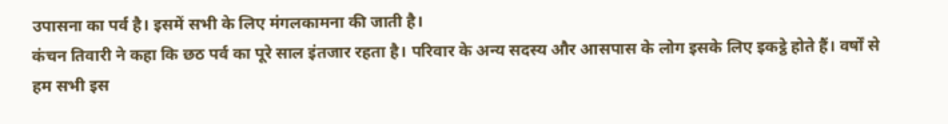उपासना का पर्व है। इसमें सभी के लिए मंगलकामना की जाती है।
कंचन तिवारी ने कहा कि छठ पर्व का पूरे साल इंतजार रहता है। परिवार के अन्य सदस्य और आसपास के लोग इसके लिए इकट्ठे होते हैं। वर्षों से हम सभी इस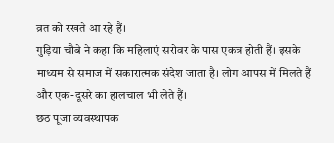व्रत को रखते आ रहे हैं।
गुड़िया चौबे ने कहा कि महिलाएं सरोवर के पास एकत्र होती हैं। इसके माध्यम से समाज में सकारात्मक संदेश जाता है। लोग आपस में मिलते हैं और एक-दूसरे का हालचाल भी लेते हैं।
छठ पूजा व्यवस्थापक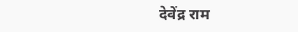देवेंद्र राम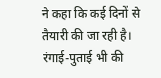ने कहा कि कई दिनों से तैयारी की जा रही है। रंगाई-पुताई भी की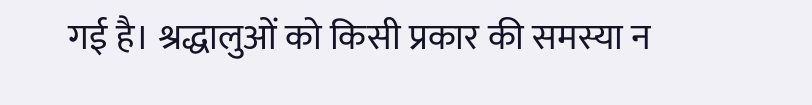गई है। श्रद्धालुओं को किसी प्रकार की समस्या न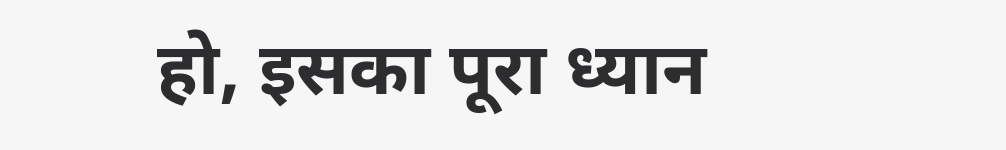हो, इसका पूरा ध्यान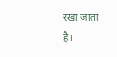रखा जाता है।